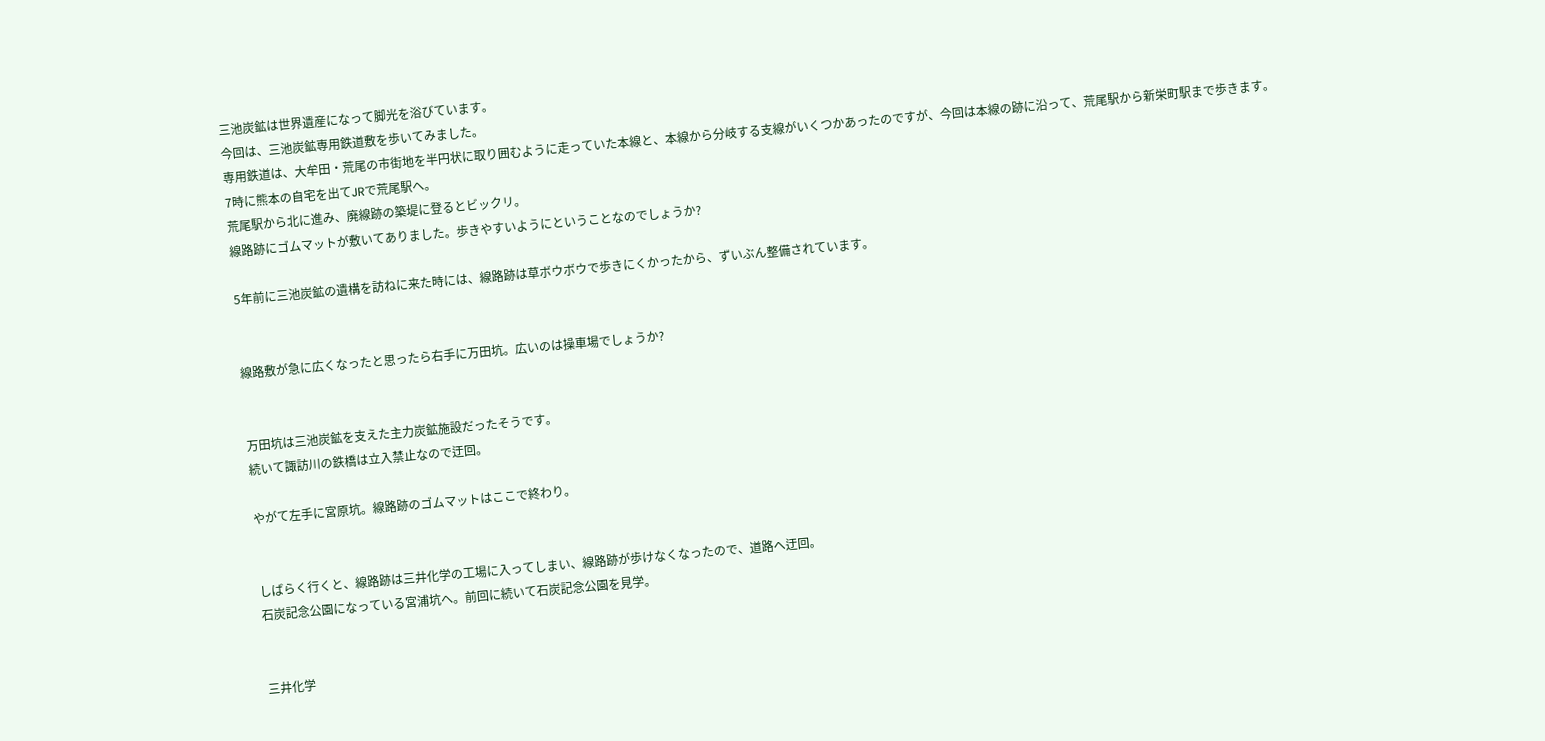三池炭鉱は世界遺産になって脚光を浴びています。
今回は、三池炭鉱専用鉄道敷を歩いてみました。
専用鉄道は、大牟田・荒尾の市街地を半円状に取り囲むように走っていた本線と、本線から分岐する支線がいくつかあったのですが、今回は本線の跡に沿って、荒尾駅から新栄町駅まで歩きます。
7時に熊本の自宅を出てJRで荒尾駅へ。
荒尾駅から北に進み、廃線跡の築堤に登るとビックリ。
線路跡にゴムマットが敷いてありました。歩きやすいようにということなのでしょうか?

5年前に三池炭鉱の遺構を訪ねに来た時には、線路跡は草ボウボウで歩きにくかったから、ずいぶん整備されています。


線路敷が急に広くなったと思ったら右手に万田坑。広いのは操車場でしょうか?


万田坑は三池炭鉱を支えた主力炭鉱施設だったそうです。
続いて諏訪川の鉄橋は立入禁止なので迂回。

やがて左手に宮原坑。線路跡のゴムマットはここで終わり。


しばらく行くと、線路跡は三井化学の工場に入ってしまい、線路跡が歩けなくなったので、道路へ迂回。
石炭記念公園になっている宮浦坑へ。前回に続いて石炭記念公園を見学。


三井化学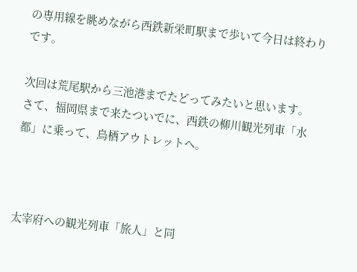の専用線を眺めながら西鉄新栄町駅まで歩いて今日は終わりです。

次回は荒尾駅から三池港までたどってみたいと思います。
さて、福岡県まで来たついでに、西鉄の柳川観光列車「水都」に乗って、鳥栖アウトレットへ。



太宰府への観光列車「旅人」と同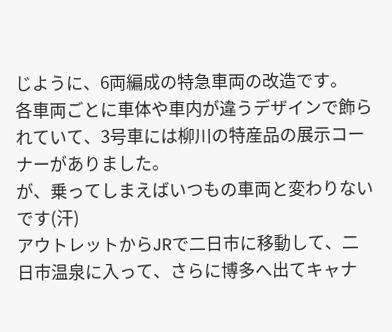じように、6両編成の特急車両の改造です。
各車両ごとに車体や車内が違うデザインで飾られていて、3号車には柳川の特産品の展示コーナーがありました。
が、乗ってしまえばいつもの車両と変わりないです(汗)
アウトレットからJRで二日市に移動して、二日市温泉に入って、さらに博多へ出てキャナ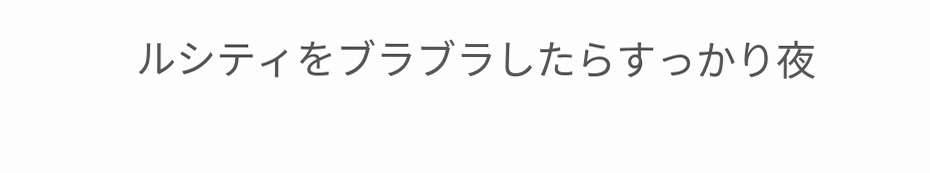ルシティをブラブラしたらすっかり夜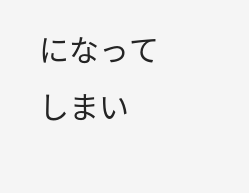になってしまい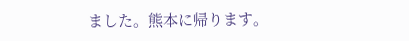ました。熊本に帰ります。